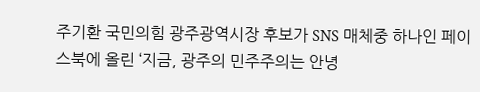주기환 국민의힘 광주광역시장 후보가 SNS 매체중 하나인 페이스북에 올린 ‘지금, 광주의 민주주의는 안녕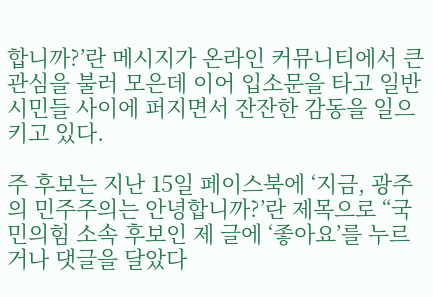합니까?’란 메시지가 온라인 커뮤니티에서 큰 관심을 불러 모은데 이어 입소문을 타고 일반시민들 사이에 퍼지면서 잔잔한 감동을 일으키고 있다.

주 후보는 지난 15일 페이스북에 ‘지금, 광주의 민주주의는 안녕합니까?’란 제목으로 “국민의힘 소속 후보인 제 글에 ‘좋아요’를 누르거나 댓글을 달았다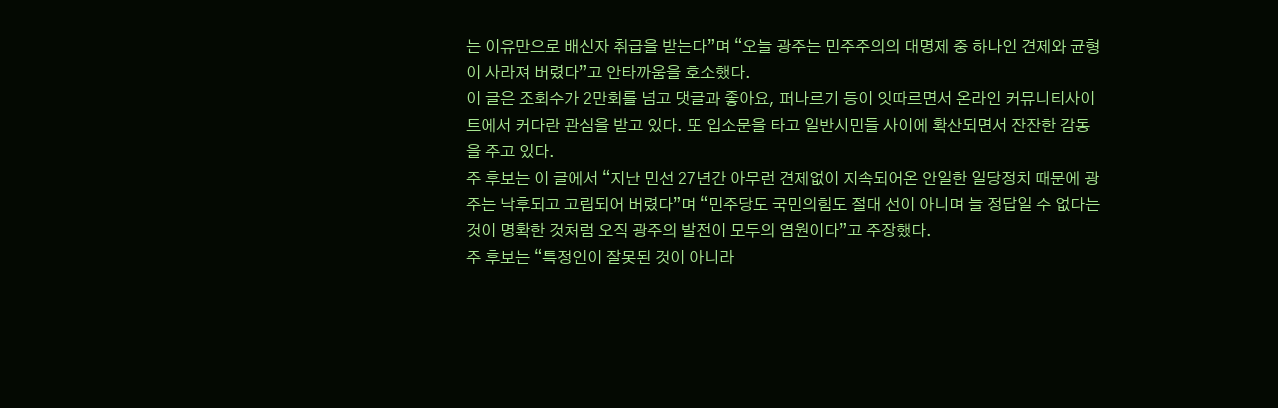는 이유만으로 배신자 취급을 받는다”며 “오늘 광주는 민주주의의 대명제 중 하나인 견제와 균형이 사라져 버렸다”고 안타까움을 호소했다.
이 글은 조회수가 2만회를 넘고 댓글과 좋아요, 퍼나르기 등이 잇따르면서 온라인 커뮤니티사이트에서 커다란 관심을 받고 있다. 또 입소문을 타고 일반시민들 사이에 확산되면서 잔잔한 감동을 주고 있다.
주 후보는 이 글에서 “지난 민선 27년간 아무런 견제없이 지속되어온 안일한 일당정치 때문에 광주는 낙후되고 고립되어 버렸다”며 “민주당도 국민의힘도 절대 선이 아니며 늘 정답일 수 없다는 것이 명확한 것처럼 오직 광주의 발전이 모두의 염원이다”고 주장했다.
주 후보는 “특정인이 잘못된 것이 아니라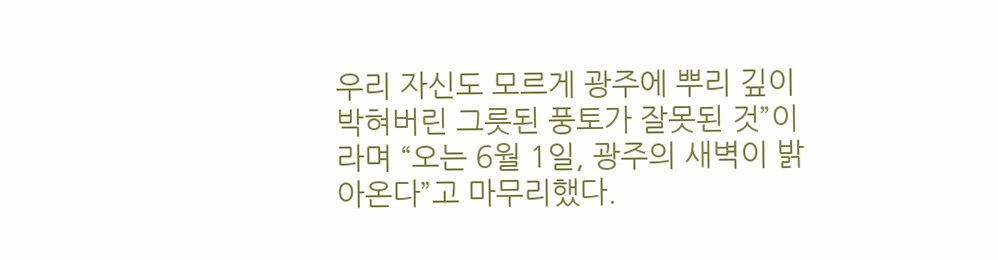우리 자신도 모르게 광주에 뿌리 깊이 박혀버린 그릇된 풍토가 잘못된 것”이라며 “오는 6월 1일, 광주의 새벽이 밝아온다”고 마무리했다.